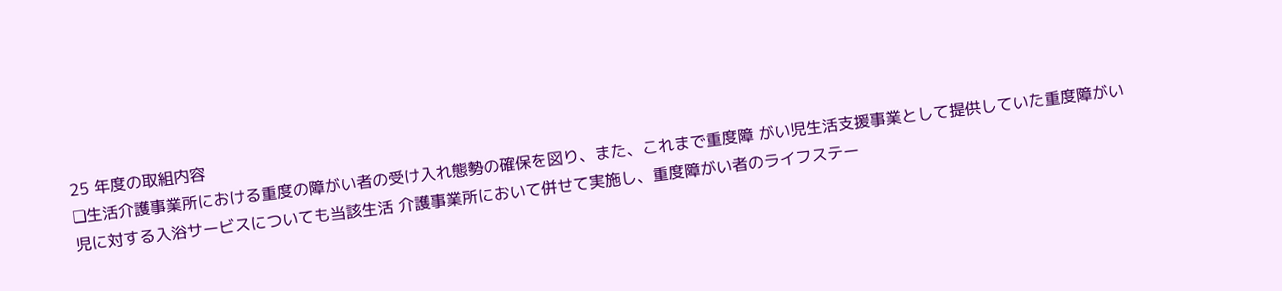25 年度の取組内容
❏生活介護事業所における重度の障がい者の受け入れ態勢の確保を図り、また、これまで重度障 がい児生活支援事業として提供していた重度障がい児に対する入浴サービスについても当該生活 介護事業所において併せて実施し、重度障がい者のライフステー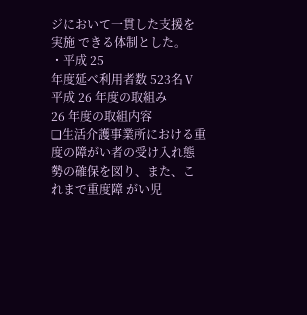ジにおいて一貫した支援を実施 できる体制とした。
・平成 25
年度延べ利用者数 523名Ⅴ 平成 26 年度の取組み
26 年度の取組内容
❏生活介護事業所における重度の障がい者の受け入れ態勢の確保を図り、また、これまで重度障 がい児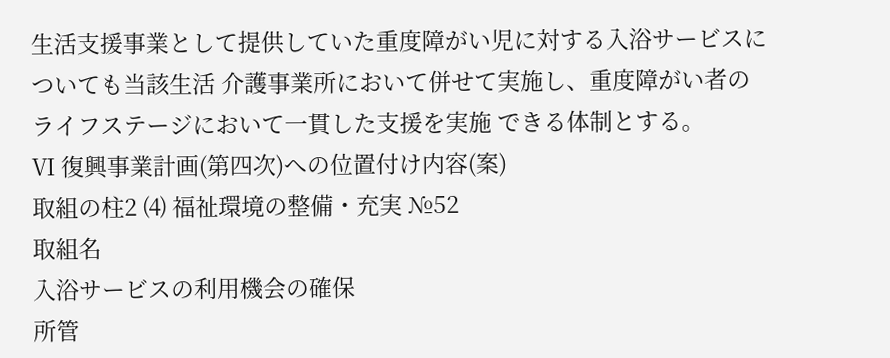生活支援事業として提供していた重度障がい児に対する入浴サービスについても当該生活 介護事業所において併せて実施し、重度障がい者のライフステージにおいて一貫した支援を実施 できる体制とする。
Ⅵ 復興事業計画(第四次)への位置付け内容(案)
取組の柱2 ⑷ 福祉環境の整備・充実 №52
取組名
入浴サービスの利用機会の確保
所管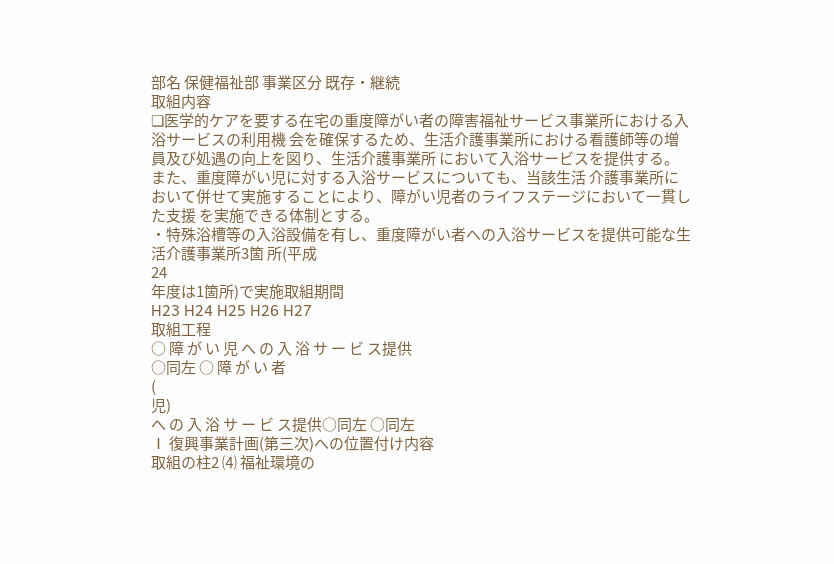部名 保健福祉部 事業区分 既存・継続
取組内容
❏医学的ケアを要する在宅の重度障がい者の障害福祉サービス事業所における入浴サービスの利用機 会を確保するため、生活介護事業所における看護師等の増員及び処遇の向上を図り、生活介護事業所 において入浴サービスを提供する。また、重度障がい児に対する入浴サービスについても、当該生活 介護事業所において併せて実施することにより、障がい児者のライフステージにおいて一貫した支援 を実施できる体制とする。
・特殊浴槽等の入浴設備を有し、重度障がい者への入浴サービスを提供可能な生活介護事業所3箇 所(平成
24
年度は1箇所)で実施取組期間
H23 H24 H25 H26 H27
取組工程
○ 障 が い 児 へ の 入 浴 サ ー ビ ス提供
○同左 ○ 障 が い 者
(
児)
へ の 入 浴 サ ー ビ ス提供○同左 ○同左
Ⅰ 復興事業計画(第三次)への位置付け内容
取組の柱2 ⑷ 福祉環境の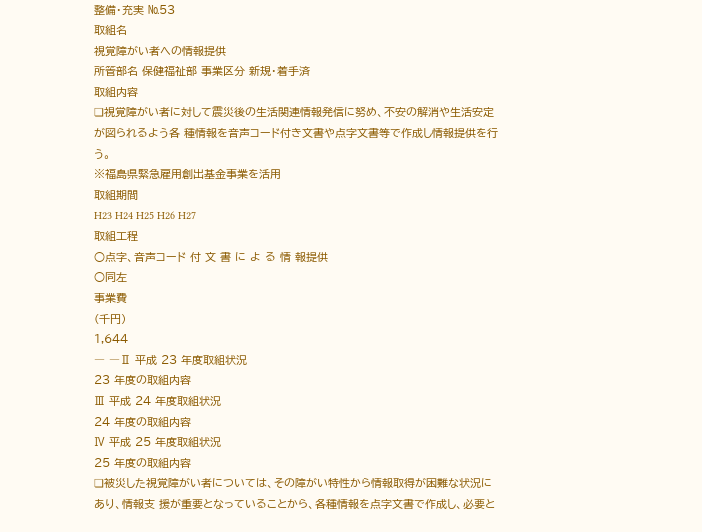整備・充実 №53
取組名
視覚障がい者への情報提供
所管部名 保健福祉部 事業区分 新規・着手済
取組内容
❏視覚障がい者に対して震災後の生活関連情報発信に努め、不安の解消や生活安定が図られるよう各 種情報を音声コード付き文書や点字文書等で作成し情報提供を行う。
※福島県緊急雇用創出基金事業を活用
取組期間
H23 H24 H25 H26 H27
取組工程
○点字、音声コード 付 文 書 に よ る 情 報提供
○同左
事業費
(千円)
1,644
― ―Ⅱ 平成 23 年度取組状況
23 年度の取組内容
Ⅲ 平成 24 年度取組状況
24 年度の取組内容
Ⅳ 平成 25 年度取組状況
25 年度の取組内容
❏被災した視覚障がい者については、その障がい特性から情報取得が困難な状況にあり、情報支 援が重要となっていることから、各種情報を点字文書で作成し、必要と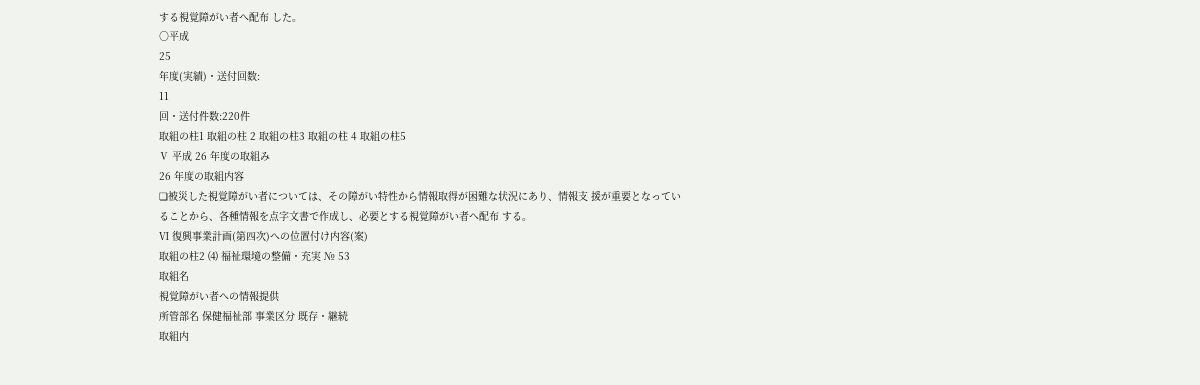する視覚障がい者へ配布 した。
○平成
25
年度(実績)・送付回数:
11
回・送付件数:220件
取組の柱1 取組の柱 2 取組の柱3 取組の柱 4 取組の柱5
Ⅴ 平成 26 年度の取組み
26 年度の取組内容
❏被災した視覚障がい者については、その障がい特性から情報取得が困難な状況にあり、情報支 援が重要となっていることから、各種情報を点字文書で作成し、必要とする視覚障がい者へ配布 する。
Ⅵ 復興事業計画(第四次)への位置付け内容(案)
取組の柱2 ⑷ 福祉環境の整備・充実 № 53
取組名
視覚障がい者への情報提供
所管部名 保健福祉部 事業区分 既存・継続
取組内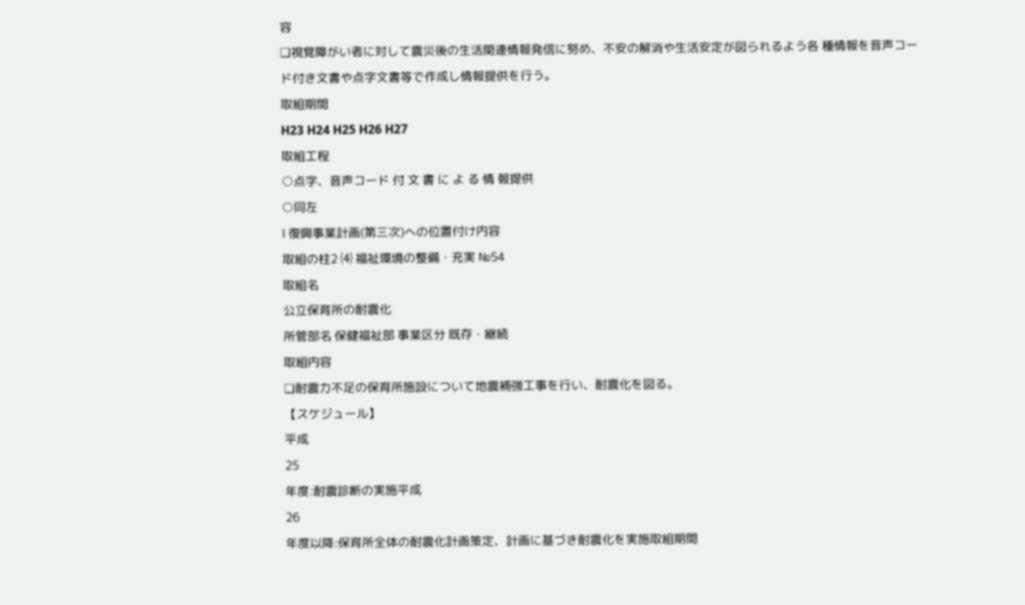容
❏視覚障がい者に対して震災後の生活関連情報発信に努め、不安の解消や生活安定が図られるよう各 種情報を音声コード付き文書や点字文書等で作成し情報提供を行う。
取組期間
H23 H24 H25 H26 H27
取組工程
○点字、音声コード 付 文 書 に よ る 情 報提供
○同左
Ⅰ 復興事業計画(第三次)への位置付け内容
取組の柱2 ⑷ 福祉環境の整備・充実 №54
取組名
公立保育所の耐震化
所管部名 保健福祉部 事業区分 既存・継続
取組内容
❏耐震力不足の保育所施設について地震補強工事を行い、耐震化を図る。
【スケジュール】
平成
25
年度:耐震診断の実施平成
26
年度以降:保育所全体の耐震化計画策定、計画に基づき耐震化を実施取組期間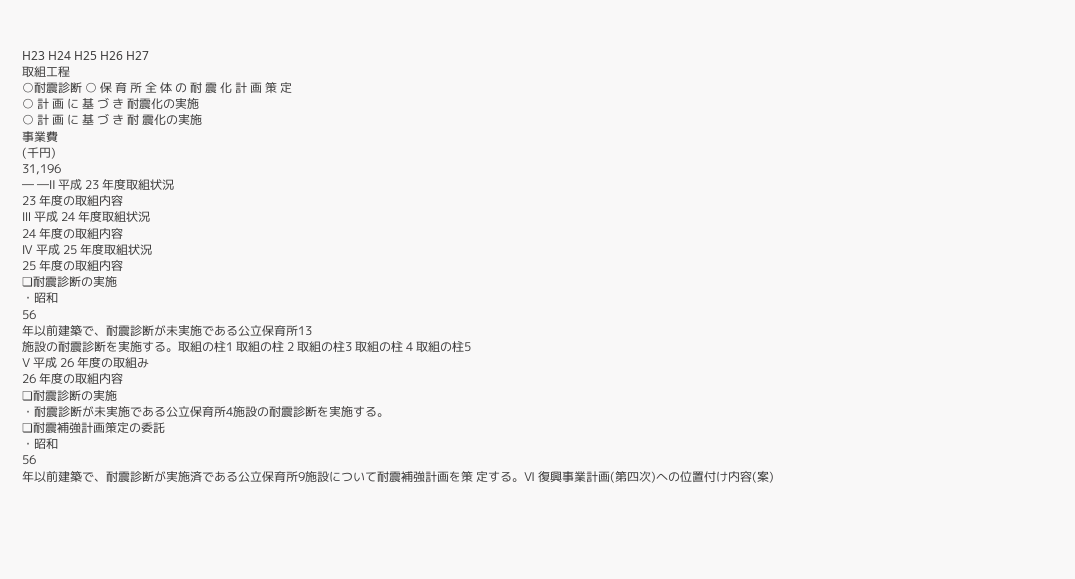H23 H24 H25 H26 H27
取組工程
○耐震診断 ○ 保 育 所 全 体 の 耐 震 化 計 画 策 定
○ 計 画 に 基 づ き 耐震化の実施
○ 計 画 に 基 づ き 耐 震化の実施
事業費
(千円)
31,196
― ―Ⅱ 平成 23 年度取組状況
23 年度の取組内容
Ⅲ 平成 24 年度取組状況
24 年度の取組内容
Ⅳ 平成 25 年度取組状況
25 年度の取組内容
❏耐震診断の実施
・昭和
56
年以前建築で、耐震診断が未実施である公立保育所13
施設の耐震診断を実施する。取組の柱1 取組の柱 2 取組の柱3 取組の柱 4 取組の柱5
Ⅴ 平成 26 年度の取組み
26 年度の取組内容
❏耐震診断の実施
・耐震診断が未実施である公立保育所4施設の耐震診断を実施する。
❏耐震補強計画策定の委託
・昭和
56
年以前建築で、耐震診断が実施済である公立保育所9施設について耐震補強計画を策 定する。Ⅵ 復興事業計画(第四次)への位置付け内容(案)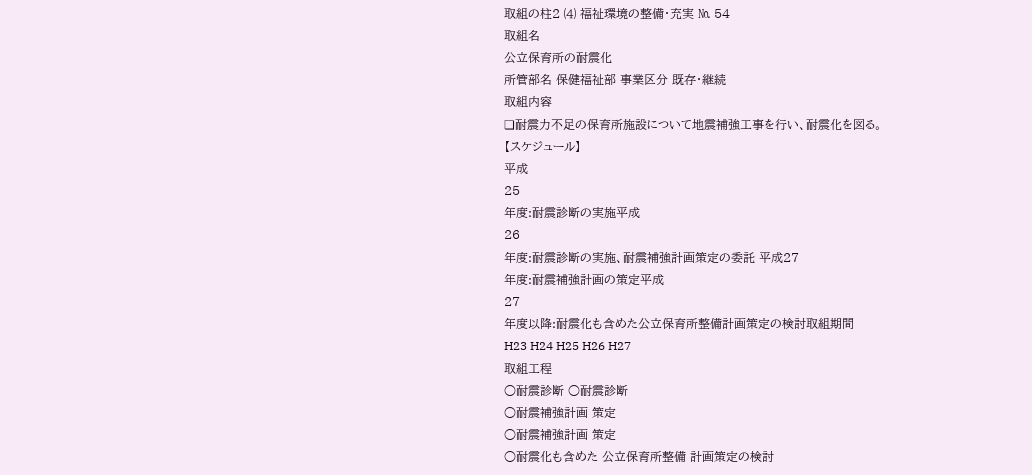取組の柱2 ⑷ 福祉環境の整備・充実 № 54
取組名
公立保育所の耐震化
所管部名 保健福祉部 事業区分 既存・継続
取組内容
❏耐震力不足の保育所施設について地震補強工事を行い、耐震化を図る。
【スケジュール】
平成
25
年度:耐震診断の実施平成
26
年度:耐震診断の実施、耐震補強計画策定の委託 平成27
年度:耐震補強計画の策定平成
27
年度以降:耐震化も含めた公立保育所整備計画策定の検討取組期間
H23 H24 H25 H26 H27
取組工程
○耐震診断 ○耐震診断
○耐震補強計画 策定
○耐震補強計画 策定
○耐震化も含めた 公立保育所整備 計画策定の検討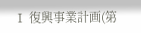Ⅰ 復興事業計画(第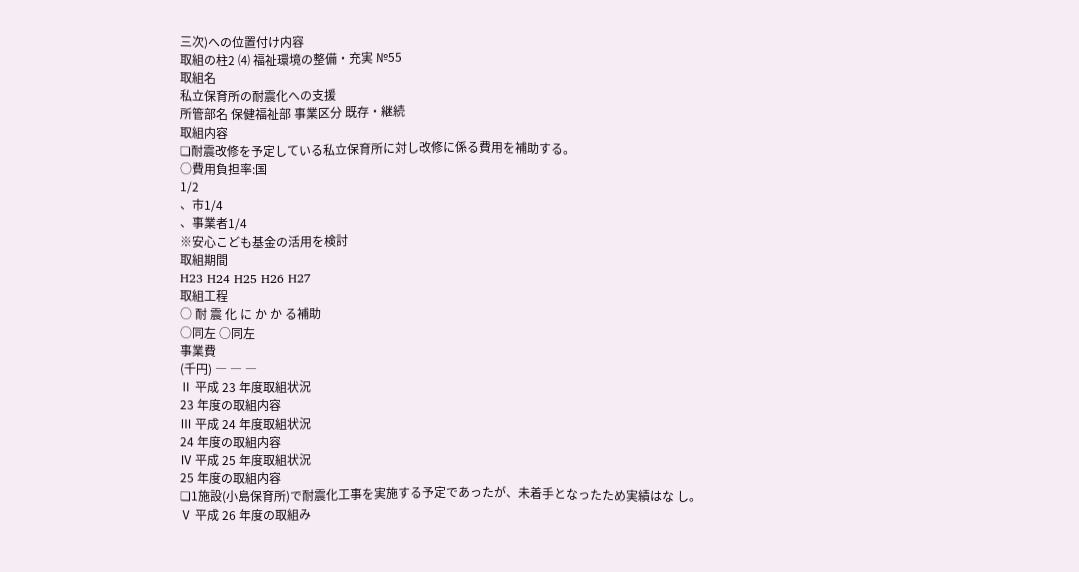三次)への位置付け内容
取組の柱2 ⑷ 福祉環境の整備・充実 №55
取組名
私立保育所の耐震化への支援
所管部名 保健福祉部 事業区分 既存・継続
取組内容
❏耐震改修を予定している私立保育所に対し改修に係る費用を補助する。
○費用負担率:国
1/2
、市1/4
、事業者1/4
※安心こども基金の活用を検討
取組期間
H23 H24 H25 H26 H27
取組工程
○ 耐 震 化 に か か る補助
○同左 ○同左
事業費
(千円) ― ― ―
Ⅱ 平成 23 年度取組状況
23 年度の取組内容
Ⅲ 平成 24 年度取組状況
24 年度の取組内容
Ⅳ 平成 25 年度取組状況
25 年度の取組内容
❏1施設(小島保育所)で耐震化工事を実施する予定であったが、未着手となったため実績はな し。
Ⅴ 平成 26 年度の取組み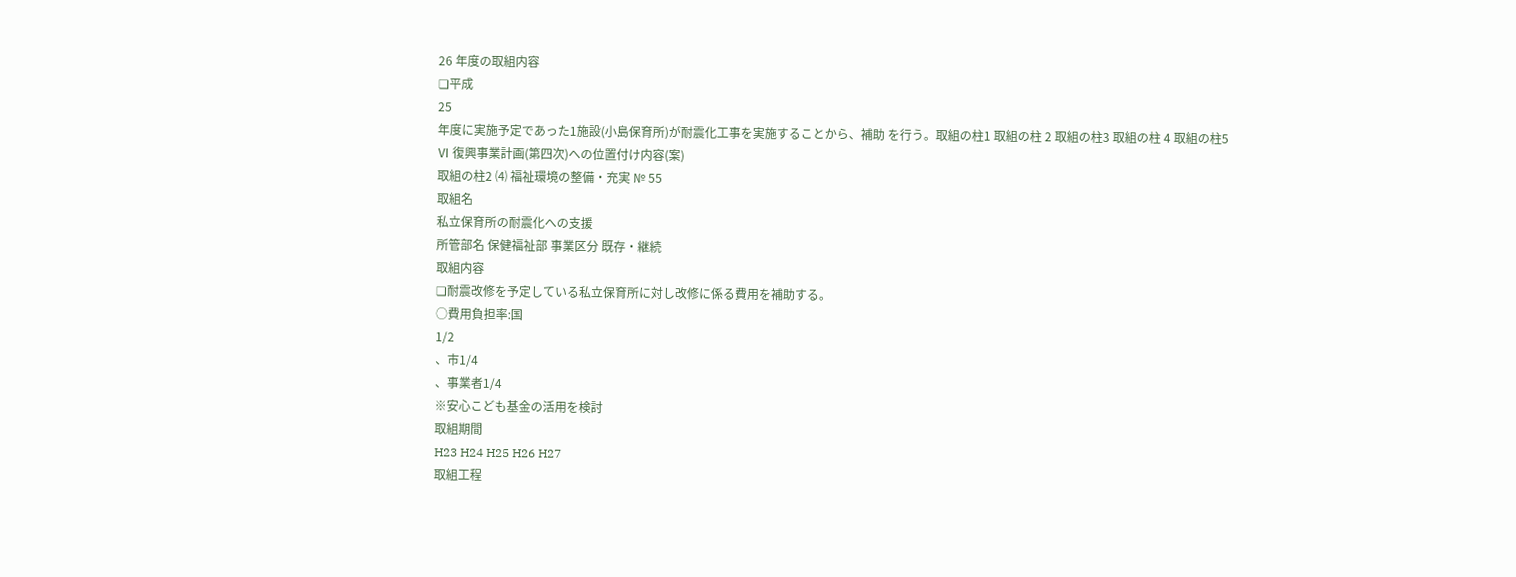26 年度の取組内容
❏平成
25
年度に実施予定であった1施設(小島保育所)が耐震化工事を実施することから、補助 を行う。取組の柱1 取組の柱 2 取組の柱3 取組の柱 4 取組の柱5
Ⅵ 復興事業計画(第四次)への位置付け内容(案)
取組の柱2 ⑷ 福祉環境の整備・充実 № 55
取組名
私立保育所の耐震化への支援
所管部名 保健福祉部 事業区分 既存・継続
取組内容
❏耐震改修を予定している私立保育所に対し改修に係る費用を補助する。
○費用負担率:国
1/2
、市1/4
、事業者1/4
※安心こども基金の活用を検討
取組期間
H23 H24 H25 H26 H27
取組工程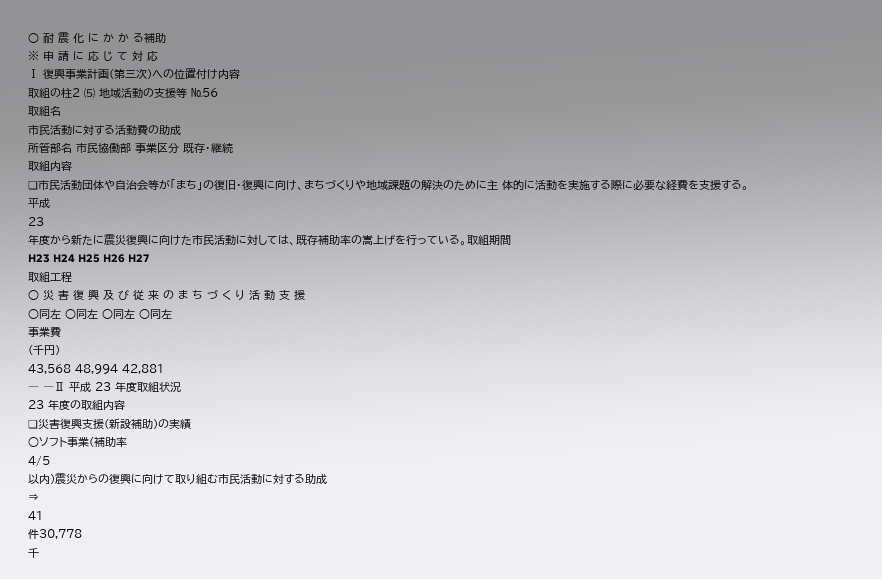○ 耐 震 化 に か か る補助
※ 申 請 に 応 じ て 対 応
Ⅰ 復興事業計画(第三次)への位置付け内容
取組の柱2 ⑸ 地域活動の支援等 №56
取組名
市民活動に対する活動費の助成
所管部名 市民協働部 事業区分 既存・継続
取組内容
❏市民活動団体や自治会等が「まち」の復旧・復興に向け、まちづくりや地域課題の解決のために主 体的に活動を実施する際に必要な経費を支援する。
平成
23
年度から新たに震災復興に向けた市民活動に対しては、既存補助率の嵩上げを行っている。取組期間
H23 H24 H25 H26 H27
取組工程
○ 災 害 復 興 及 び 従 来 の ま ち づ く り 活 動 支 援
○同左 ○同左 ○同左 ○同左
事業費
(千円)
43,568 48,994 42,881
― ―Ⅱ 平成 23 年度取組状況
23 年度の取組内容
❏災害復興支援(新設補助)の実績
○ソフト事業(補助率
4/5
以内)震災からの復興に向けて取り組む市民活動に対する助成
⇒
41
件30,778
千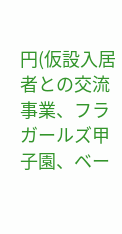円(仮設入居者との交流事業、フラガールズ甲子園、ベー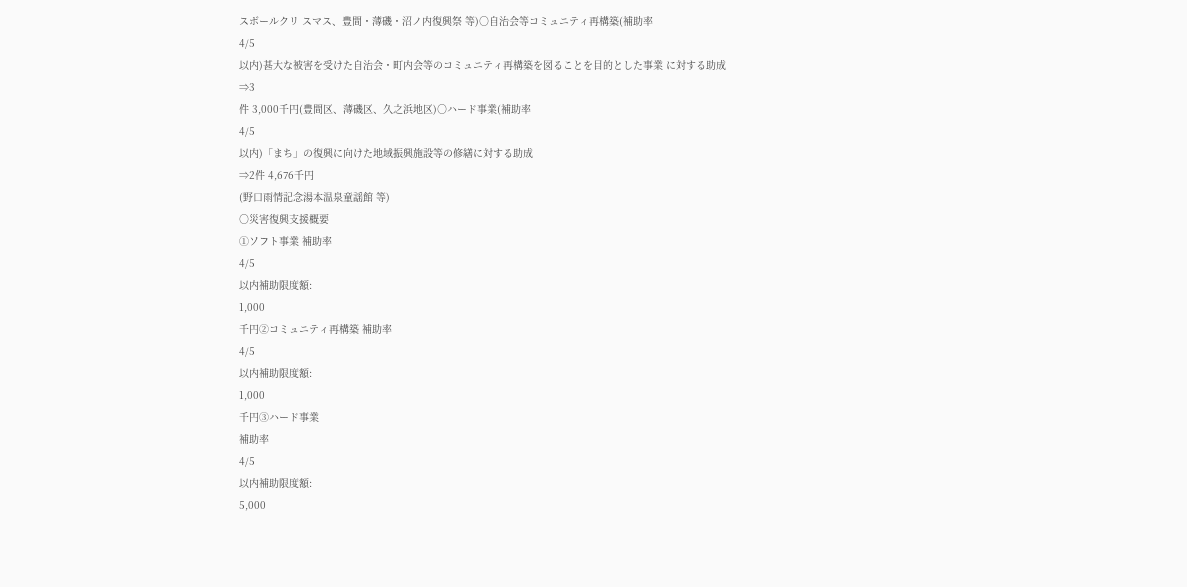スボールクリ スマス、豊間・薄磯・沼ノ内復興祭 等)○自治会等コミュニティ再構築(補助率
4/5
以内)甚大な被害を受けた自治会・町内会等のコミュニティ再構築を図ることを目的とした事業 に対する助成
⇒3
件 3,000千円(豊間区、薄磯区、久之浜地区)○ハード事業(補助率
4/5
以内)「まち」の復興に向けた地域振興施設等の修繕に対する助成
⇒2件 4,676千円
(野口雨情記念湯本温泉童謡館 等)
○災害復興支援概要
①ソフト事業 補助率
4/5
以内補助限度額:
1,000
千円②コミュニティ再構築 補助率
4/5
以内補助限度額:
1,000
千円③ハード事業
補助率
4/5
以内補助限度額:
5,000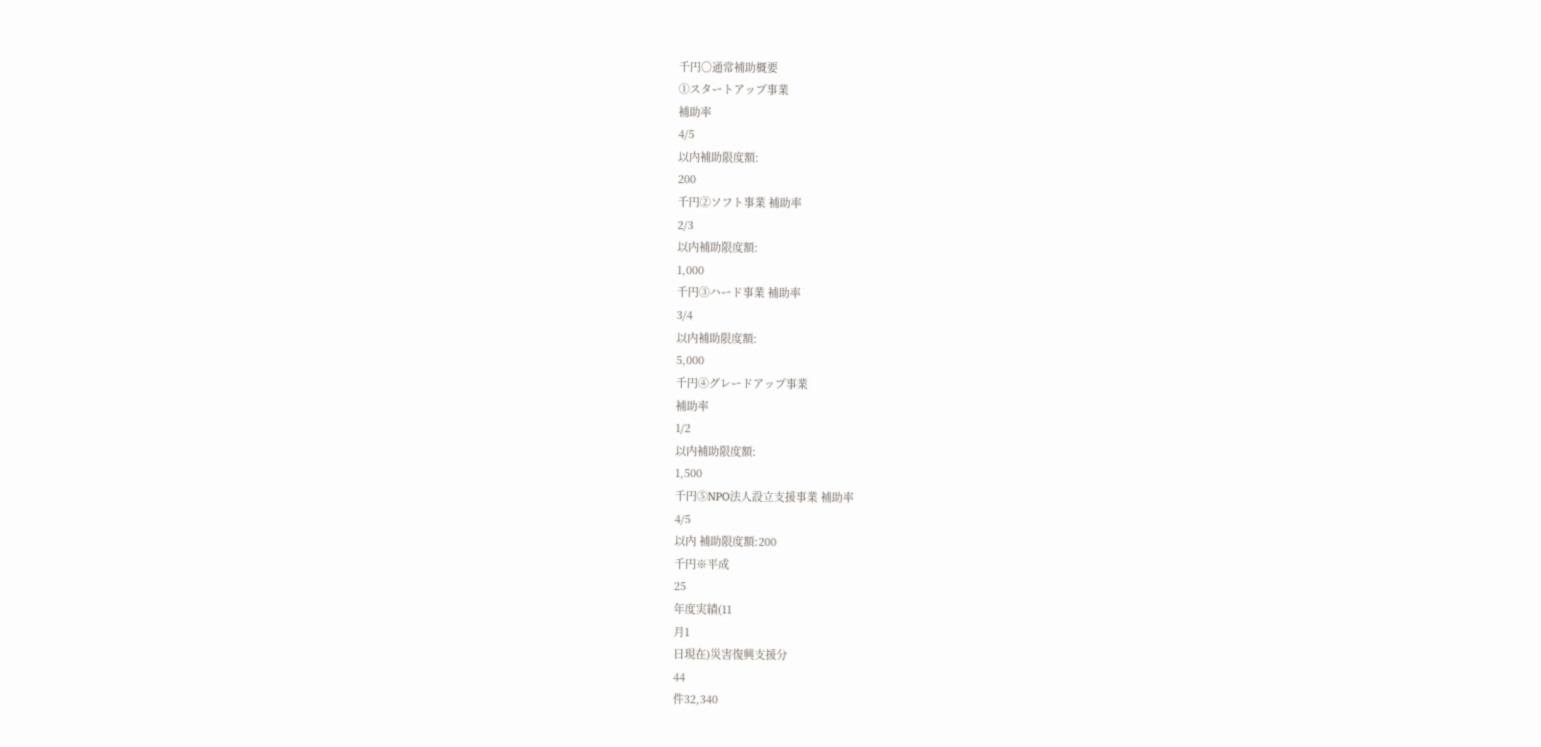千円○通常補助概要
①スタートアップ事業
補助率
4/5
以内補助限度額:
200
千円②ソフト事業 補助率
2/3
以内補助限度額:
1,000
千円③ハード事業 補助率
3/4
以内補助限度額:
5,000
千円④グレードアップ事業
補助率
1/2
以内補助限度額:
1,500
千円⑤NPO法人設立支援事業 補助率
4/5
以内 補助限度額:200
千円※平成
25
年度実績(11
月1
日現在)災害復興支援分
44
件32,340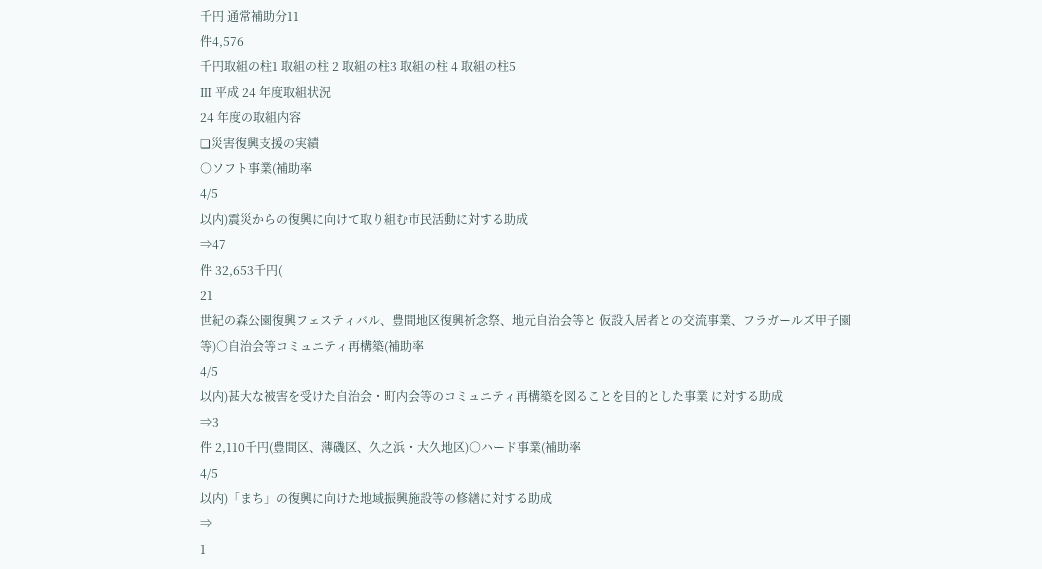千円 通常補助分11
件4,576
千円取組の柱1 取組の柱 2 取組の柱3 取組の柱 4 取組の柱5
Ⅲ 平成 24 年度取組状況
24 年度の取組内容
❏災害復興支援の実績
○ソフト事業(補助率
4/5
以内)震災からの復興に向けて取り組む市民活動に対する助成
⇒47
件 32,653千円(
21
世紀の森公園復興フェスティバル、豊間地区復興祈念祭、地元自治会等と 仮設入居者との交流事業、フラガールズ甲子園 等)○自治会等コミュニティ再構築(補助率
4/5
以内)甚大な被害を受けた自治会・町内会等のコミュニティ再構築を図ることを目的とした事業 に対する助成
⇒3
件 2,110千円(豊間区、薄磯区、久之浜・大久地区)○ハード事業(補助率
4/5
以内)「まち」の復興に向けた地域振興施設等の修繕に対する助成
⇒
1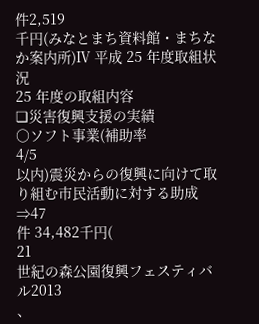件2,519
千円(みなとまち資料館・まちなか案内所)Ⅳ 平成 25 年度取組状況
25 年度の取組内容
❏災害復興支援の実績
○ソフト事業(補助率
4/5
以内)震災からの復興に向けて取り組む市民活動に対する助成
⇒47
件 34,482千円(
21
世紀の森公園復興フェスティバル2013
、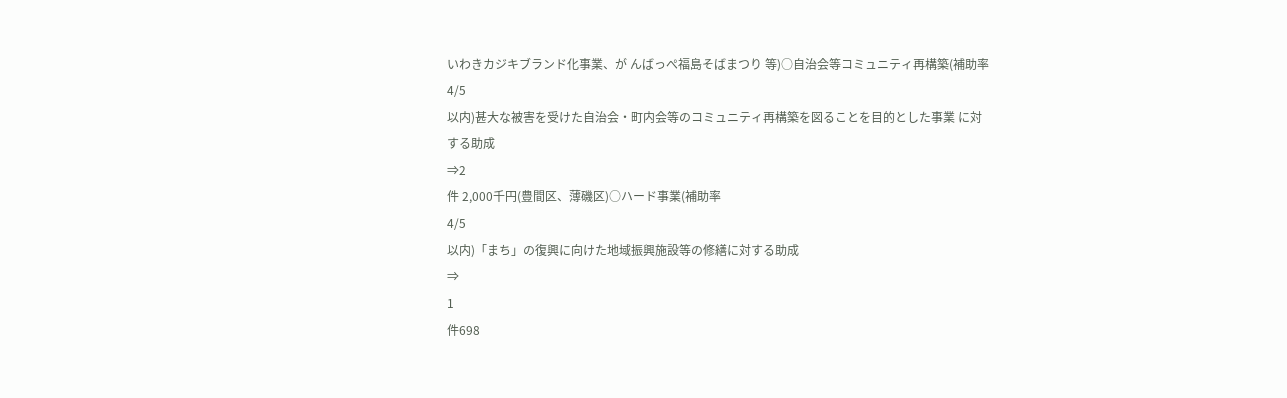いわきカジキブランド化事業、が んばっぺ福島そばまつり 等)○自治会等コミュニティ再構築(補助率
4/5
以内)甚大な被害を受けた自治会・町内会等のコミュニティ再構築を図ることを目的とした事業 に対する助成
⇒2
件 2,000千円(豊間区、薄磯区)○ハード事業(補助率
4/5
以内)「まち」の復興に向けた地域振興施設等の修繕に対する助成
⇒
1
件698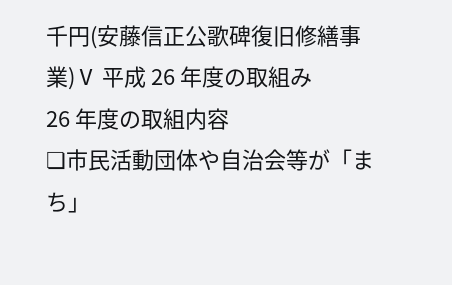千円(安藤信正公歌碑復旧修繕事業)Ⅴ 平成 26 年度の取組み
26 年度の取組内容
❏市民活動団体や自治会等が「まち」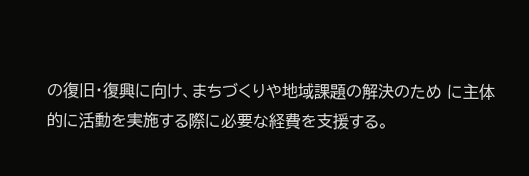の復旧・復興に向け、まちづくりや地域課題の解決のため に主体的に活動を実施する際に必要な経費を支援する。